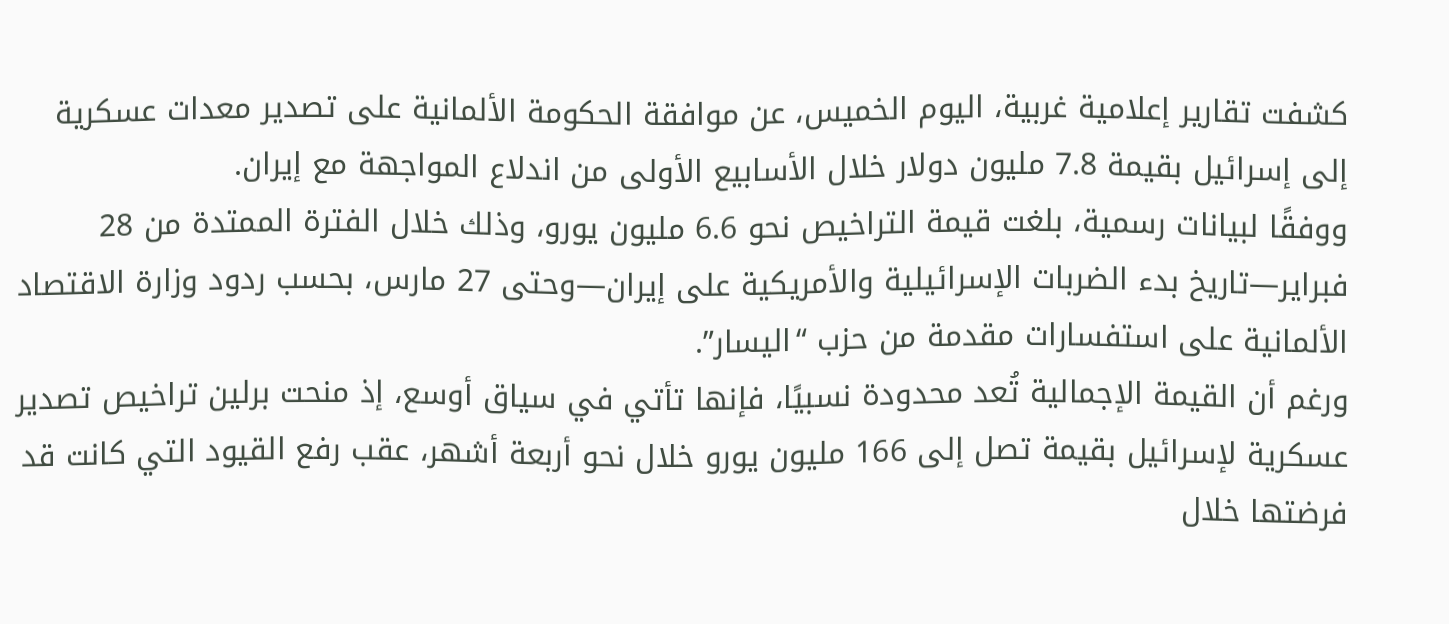كشفت تقارير إعلامية غربية، اليوم الخميس، عن موافقة الحكومة الألمانية على تصدير معدات عسكرية إلى إسرائيل بقيمة 7.8 مليون دولار خلال الأسابيع الأولى من اندلاع المواجهة مع إيران.
ووفقًا لبيانات رسمية، بلغت قيمة التراخيص نحو 6.6 مليون يورو، وذلك خلال الفترة الممتدة من 28 فبراير—تاريخ بدء الضربات الإسرائيلية والأمريكية على إيران—وحتى 27 مارس، بحسب ردود وزارة الاقتصاد الألمانية على استفسارات مقدمة من حزب “اليسار”.
ورغم أن القيمة الإجمالية تُعد محدودة نسبيًا، فإنها تأتي في سياق أوسع، إذ منحت برلين تراخيص تصدير عسكرية لإسرائيل بقيمة تصل إلى 166 مليون يورو خلال نحو أربعة أشهر، عقب رفع القيود التي كانت قد فرضتها خلال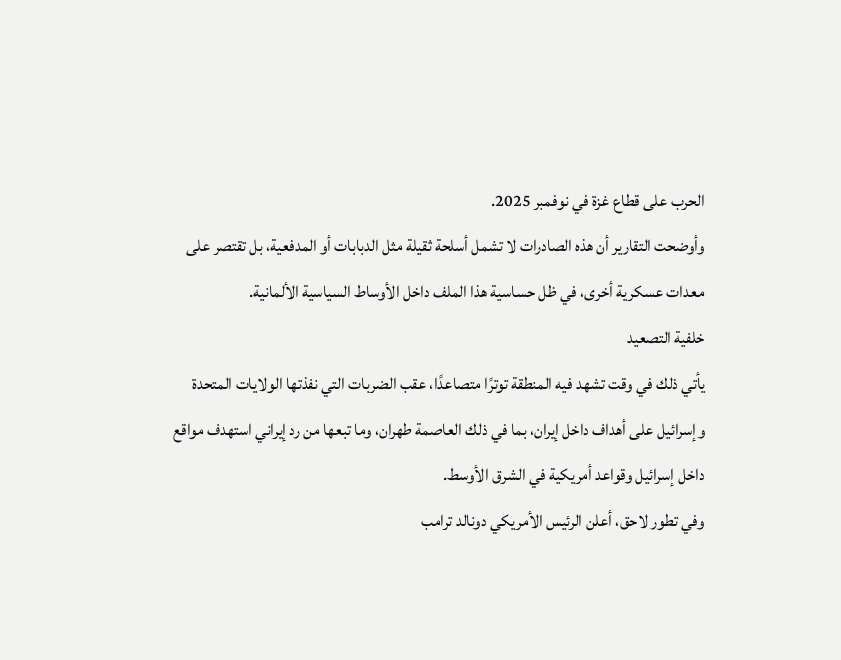الحرب على قطاع غزة في نوفمبر 2025.
وأوضحت التقارير أن هذه الصادرات لا تشمل أسلحة ثقيلة مثل الدبابات أو المدفعية، بل تقتصر على معدات عسكرية أخرى، في ظل حساسية هذا الملف داخل الأوساط السياسية الألمانية.
خلفية التصعيد
يأتي ذلك في وقت تشهد فيه المنطقة توترًا متصاعدًا، عقب الضربات التي نفذتها الولايات المتحدة وإسرائيل على أهداف داخل إيران، بما في ذلك العاصمة طهران، وما تبعها من رد إيراني استهدف مواقع داخل إسرائيل وقواعد أمريكية في الشرق الأوسط.
وفي تطور لاحق، أعلن الرئيس الأمريكي دونالد ترامب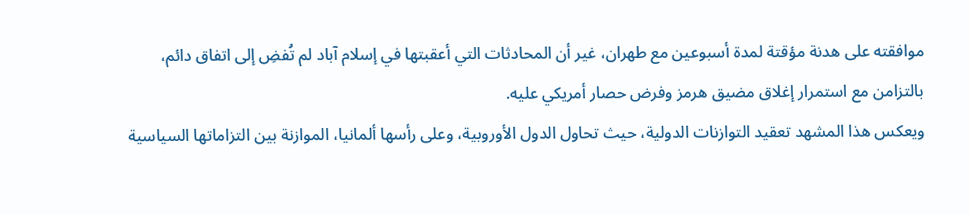موافقته على هدنة مؤقتة لمدة أسبوعين مع طهران، غير أن المحادثات التي أعقبتها في إسلام آباد لم تُفضِ إلى اتفاق دائم، بالتزامن مع استمرار إغلاق مضيق هرمز وفرض حصار أمريكي عليه.
ويعكس هذا المشهد تعقيد التوازنات الدولية، حيث تحاول الدول الأوروبية، وعلى رأسها ألمانيا، الموازنة بين التزاماتها السياسية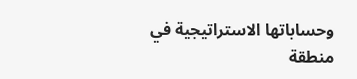وحساباتها الاستراتيجية في منطقة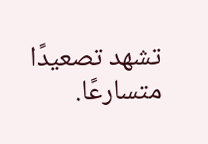تشهد تصعيدًا متسارعًا.